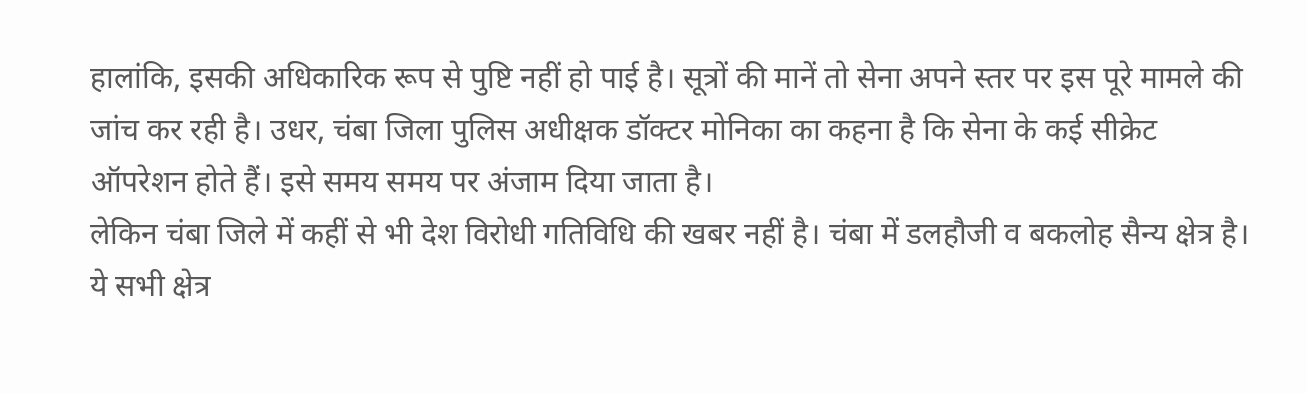हालांकि, इसकी अधिकारिक रूप से पुष्टि नहीं हो पाई है। सूत्रों की मानें तो सेना अपने स्तर पर इस पूरे मामले की जांच कर रही है। उधर, चंबा जिला पुलिस अधीक्षक डॉक्टर मोनिका का कहना है कि सेना के कई सीक्रेट ऑपरेशन होते हैं। इसे समय समय पर अंजाम दिया जाता है।
लेकिन चंबा जिले में कहीं से भी देश विरोधी गतिविधि की खबर नहीं है। चंबा में डलहौजी व बकलोह सैन्य क्षेत्र है। ये सभी क्षेत्र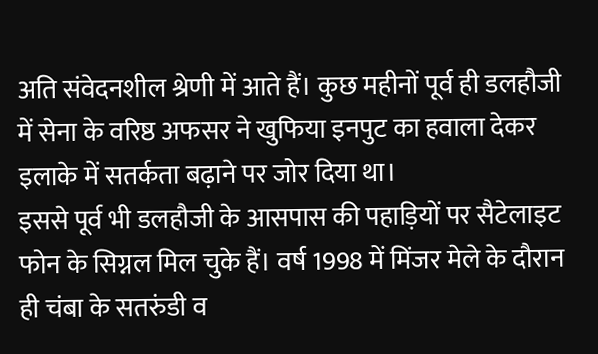अति संवेदनशील श्रेणी में आते हैं। कुछ महीनों पूर्व ही डलहौजी में सेना के वरिष्ठ अफसर ने खुफिया इनपुट का हवाला देकर इलाके में सतर्कता बढ़ाने पर जोर दिया था।
इससे पूर्व भी डलहौजी के आसपास की पहाड़ियों पर सैटेलाइट फोन के सिग्नल मिल चुके हैं। वर्ष 1998 में मिंजर मेले के दौरान ही चंबा के सतरुंडी व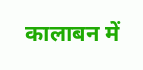कालाबन में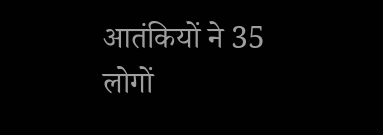आतंकियों ने 35 लोगों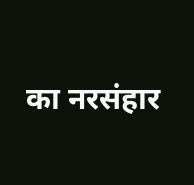का नरसंहार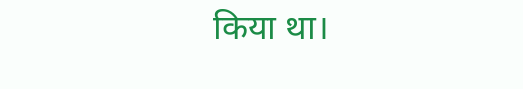किया था।